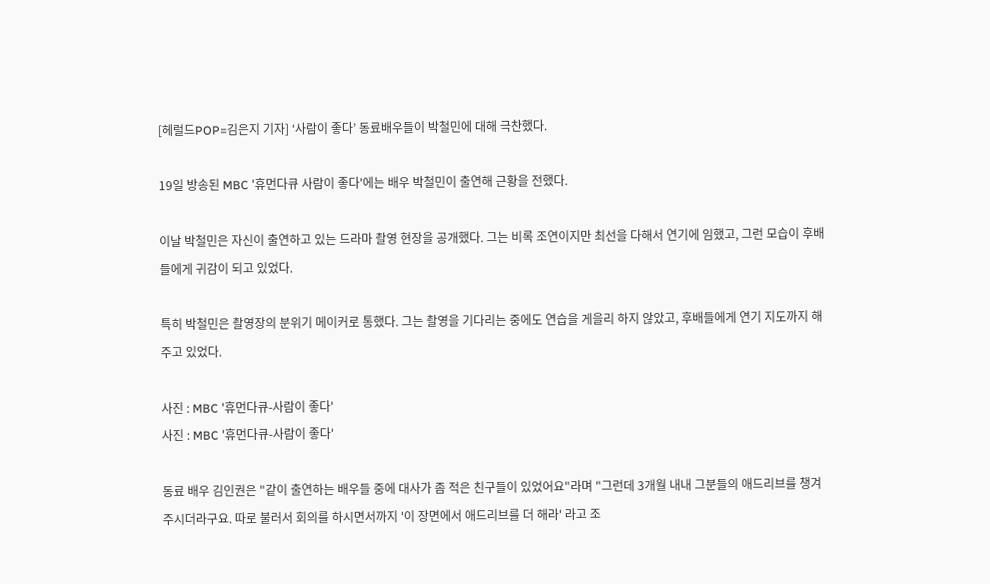[헤럴드POP=김은지 기자] ‘사람이 좋다’ 동료배우들이 박철민에 대해 극찬했다.

19일 방송된 MBC '휴먼다큐 사람이 좋다'에는 배우 박철민이 출연해 근황을 전했다.

이날 박철민은 자신이 출연하고 있는 드라마 촬영 현장을 공개했다. 그는 비록 조연이지만 최선을 다해서 연기에 임했고, 그런 모습이 후배들에게 귀감이 되고 있었다.

특히 박철민은 촬영장의 분위기 메이커로 통했다. 그는 촬영을 기다리는 중에도 연습을 게을리 하지 않았고, 후배들에게 연기 지도까지 해주고 있었다.

사진 : MBC '휴먼다큐-사람이 좋다'
사진 : MBC '휴먼다큐-사람이 좋다'

동료 배우 김인권은 "같이 출연하는 배우들 중에 대사가 좀 적은 친구들이 있었어요"라며 "그런데 3개월 내내 그분들의 애드리브를 챙겨 주시더라구요. 따로 불러서 회의를 하시면서까지 '이 장면에서 애드리브를 더 해라' 라고 조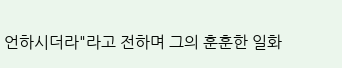언하시더라"라고 전하며 그의 훈훈한 일화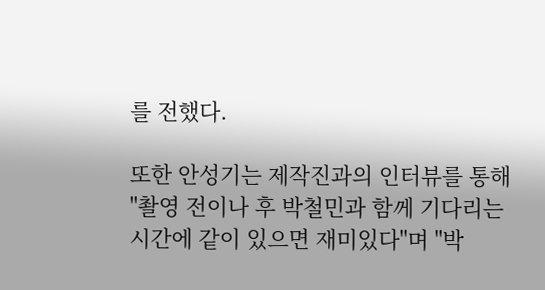를 전했다.

또한 안성기는 제작진과의 인터뷰를 통해 "촬영 전이나 후 박철민과 함께 기다리는 시간에 같이 있으면 재미있다"며 "박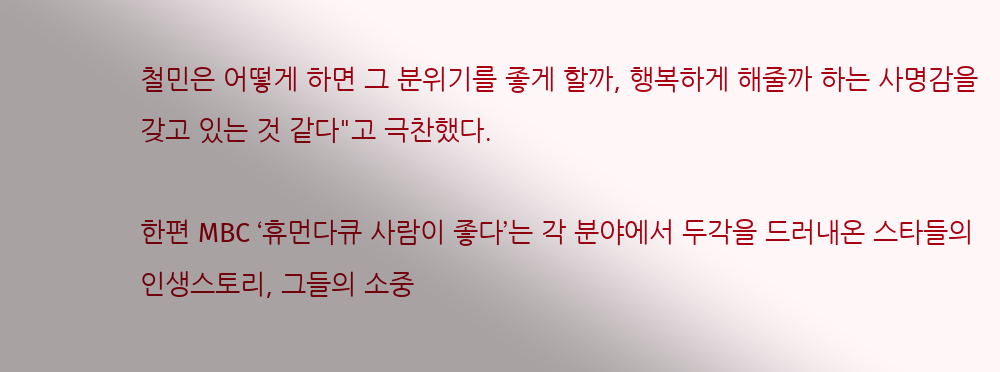철민은 어떻게 하면 그 분위기를 좋게 할까, 행복하게 해줄까 하는 사명감을 갖고 있는 것 같다"고 극찬했다.

한편 MBC ‘휴먼다큐 사람이 좋다’는 각 분야에서 두각을 드러내온 스타들의 인생스토리, 그들의 소중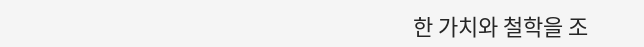한 가치와 철학을 조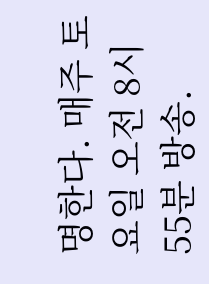명한다. 매주 토요일 오전 8시 55분 방송.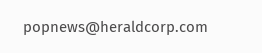popnews@heraldcorp.com